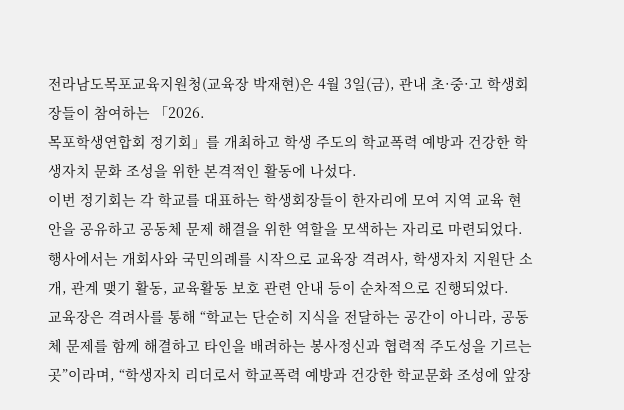전라남도목포교육지원청(교육장 박재현)은 4월 3일(금), 관내 초·중·고 학생회장들이 참여하는 「2026.
목포학생연합회 정기회」를 개최하고 학생 주도의 학교폭력 예방과 건강한 학생자치 문화 조성을 위한 본격적인 활동에 나섰다.
이번 정기회는 각 학교를 대표하는 학생회장들이 한자리에 모여 지역 교육 현안을 공유하고 공동체 문제 해결을 위한 역할을 모색하는 자리로 마련되었다.
행사에서는 개회사와 국민의례를 시작으로 교육장 격려사, 학생자치 지원단 소개, 관계 맺기 활동, 교육활동 보호 관련 안내 등이 순차적으로 진행되었다.
교육장은 격려사를 통해 “학교는 단순히 지식을 전달하는 공간이 아니라, 공동체 문제를 함께 해결하고 타인을 배려하는 봉사정신과 협력적 주도성을 기르는 곳”이라며, “학생자치 리더로서 학교폭력 예방과 건강한 학교문화 조성에 앞장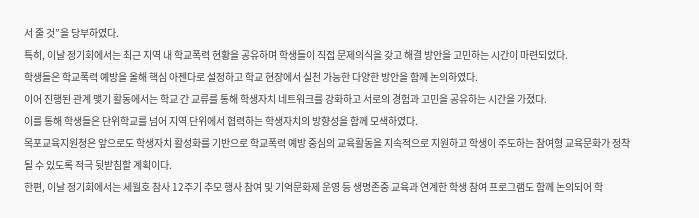서 줄 것”을 당부하였다.
특히, 이날 정기회에서는 최근 지역 내 학교폭력 현황을 공유하며 학생들이 직접 문제의식을 갖고 해결 방안을 고민하는 시간이 마련되었다.
학생들은 학교폭력 예방을 올해 핵심 아젠다로 설정하고 학교 현장에서 실천 가능한 다양한 방안을 함께 논의하였다.
이어 진행된 관계 맺기 활동에서는 학교 간 교류를 통해 학생자치 네트워크를 강화하고 서로의 경험과 고민을 공유하는 시간을 가졌다.
이를 통해 학생들은 단위학교를 넘어 지역 단위에서 협력하는 학생자치의 방향성을 함께 모색하였다.
목포교육지원청은 앞으로도 학생자치 활성화를 기반으로 학교폭력 예방 중심의 교육활동을 지속적으로 지원하고 학생이 주도하는 참여형 교육문화가 정착될 수 있도록 적극 뒷받침할 계획이다.
한편, 이날 정기회에서는 세월호 참사 12주기 추모 행사 참여 및 기억문화제 운영 등 생명존중 교육과 연계한 학생 참여 프로그램도 함께 논의되어 학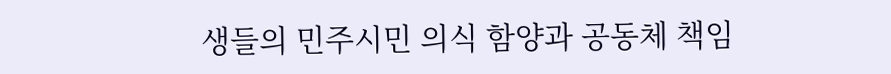생들의 민주시민 의식 함양과 공동체 책임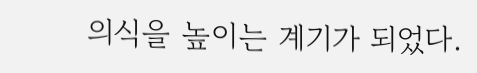의식을 높이는 계기가 되었다.